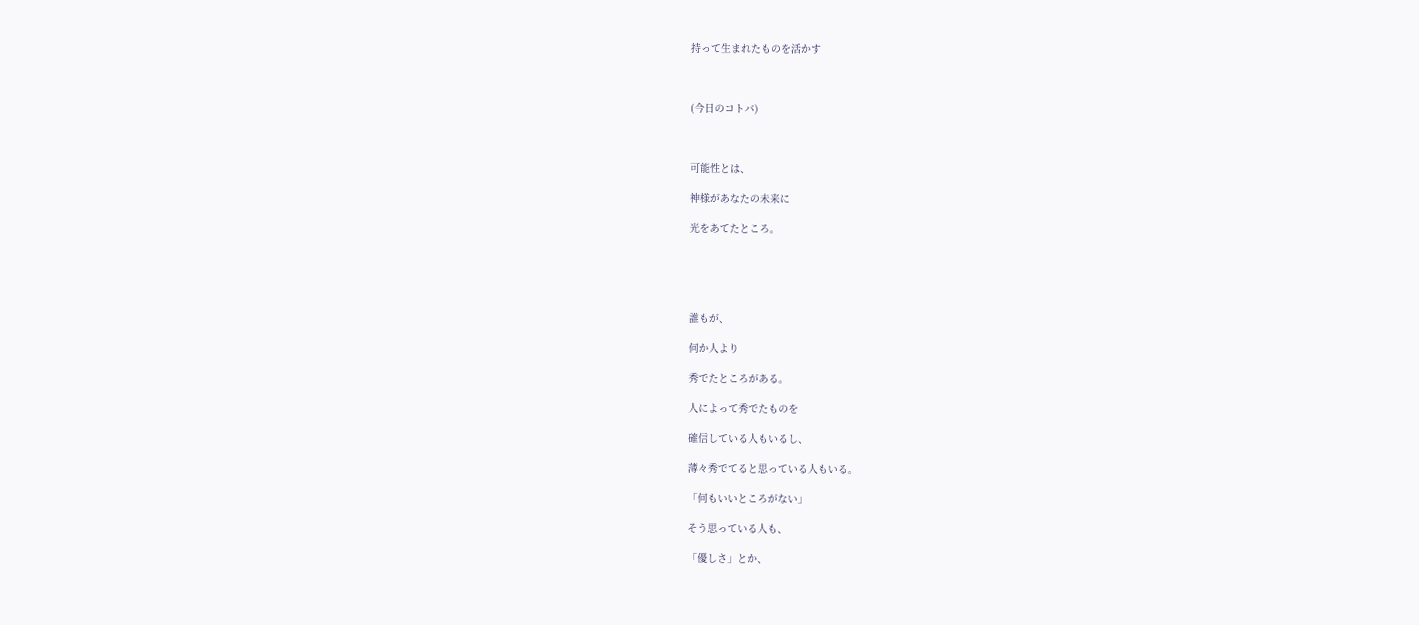持って生まれたものを活かす



(今日のコトバ)



可能性とは、

神様があなたの未来に

光をあてたところ。





誰もが、

何か人より

秀でたところがある。

人によって秀でたものを

確信している人もいるし、

薄々秀でてると思っている人もいる。

「何もいいところがない」

そう思っている人も、

「優しさ」とか、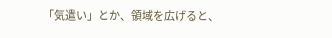「気遣い」とか、領域を広げると、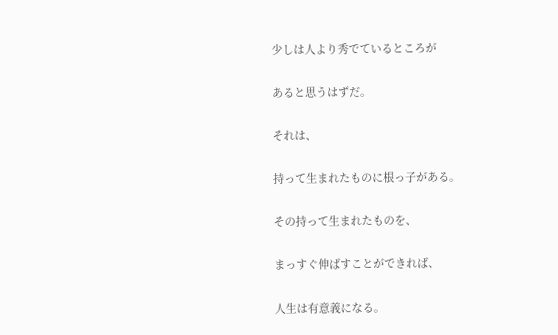少しは人より秀でているところが

あると思うはずだ。

それは、

持って生まれたものに根っ子がある。

その持って生まれたものを、

まっすぐ伸ばすことができれば、

人生は有意義になる。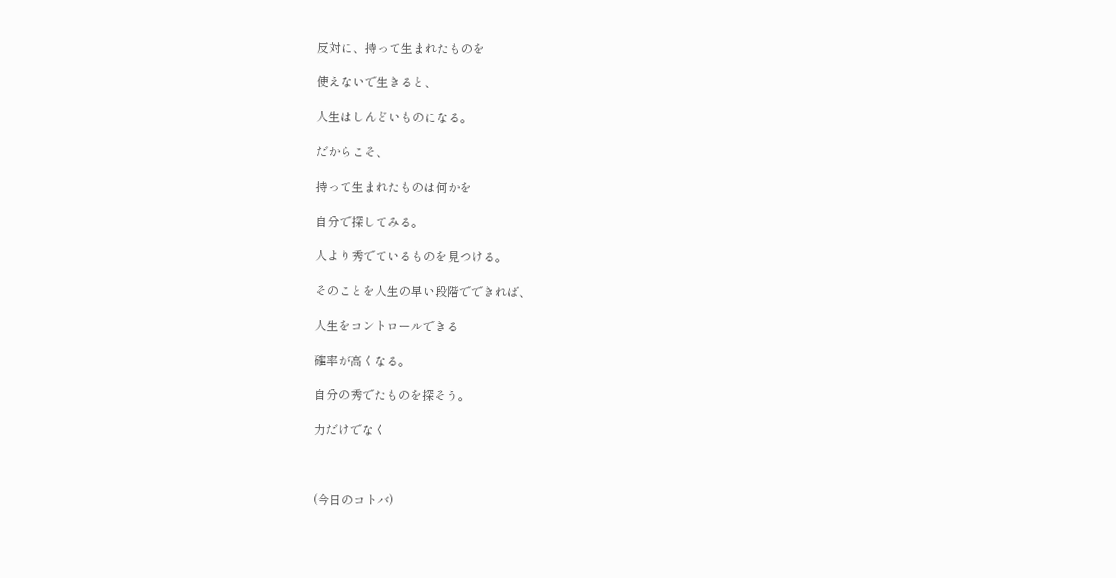反対に、持って生まれたものを

使えないで生きると、

人生はしんどいものになる。

だからこそ、

持って生まれたものは何かを

自分で探してみる。

人より秀でているものを見つける。

そのことを人生の早い段階でできれば、

人生をコントロールできる

確率が高くなる。

自分の秀でたものを探そう。

力だけでなく



(今日のコトバ)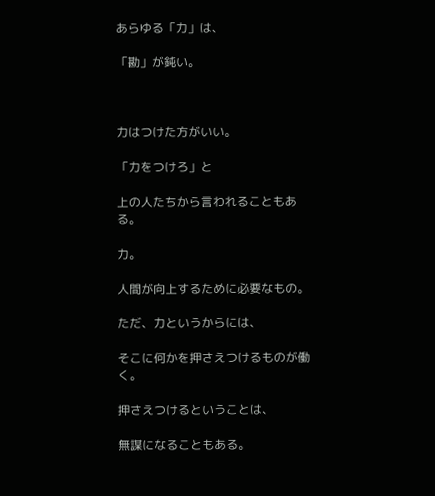あらゆる「力」は、

「勘」が鈍い。



力はつけた方がいい。

「力をつけろ」と

上の人たちから言われることもある。

力。

人間が向上するために必要なもの。

ただ、力というからには、

そこに何かを押さえつけるものが働く。

押さえつけるということは、

無謀になることもある。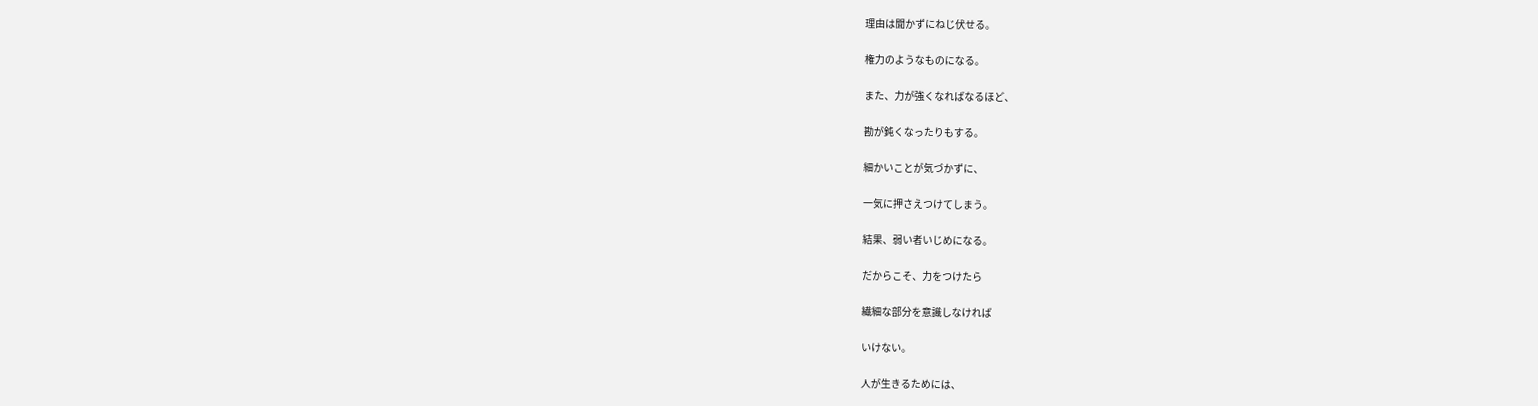理由は聞かずにねじ伏せる。

権力のようなものになる。

また、力が強くなればなるほど、

勘が鈍くなったりもする。

細かいことが気づかずに、

一気に押さえつけてしまう。

結果、弱い者いじめになる。

だからこそ、力をつけたら

繊細な部分を意識しなければ

いけない。

人が生きるためには、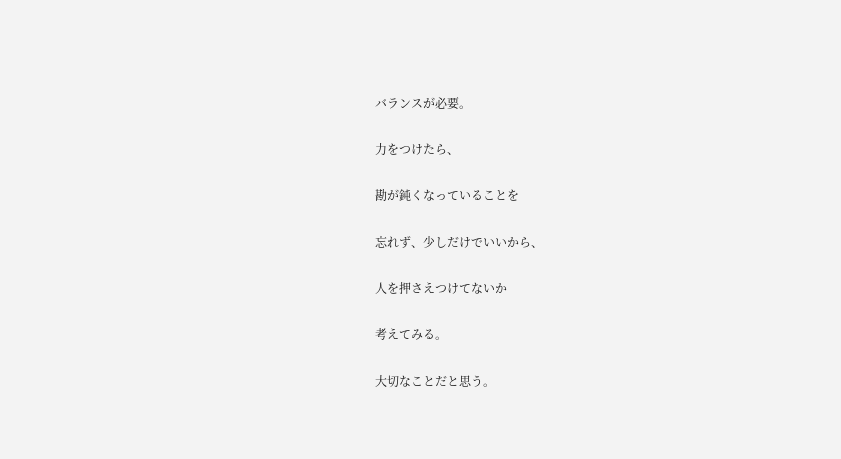バランスが必要。

力をつけたら、

勘が鈍くなっていることを

忘れず、少しだけでいいから、

人を押さえつけてないか

考えてみる。

大切なことだと思う。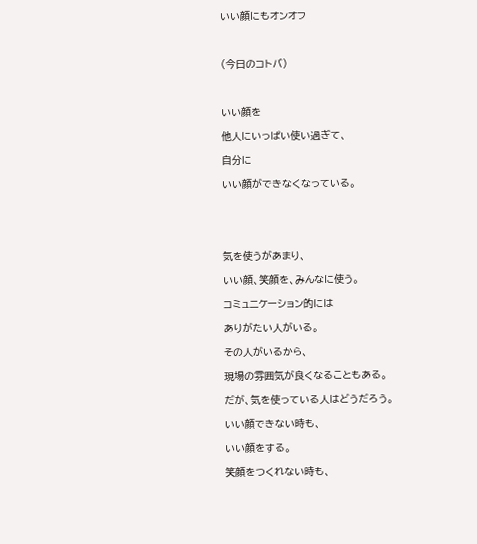いい顔にもオンオフ



(今日のコトバ)



いい顔を

他人にいっぱい使い過ぎて、

自分に

いい顔ができなくなっている。





気を使うがあまり、

いい顔、笑顔を、みんなに使う。

コミュニケーション的には

ありがたい人がいる。

その人がいるから、

現場の雰囲気が良くなることもある。

だが、気を使っている人はどうだろう。

いい顔できない時も、

いい顔をする。

笑顔をつくれない時も、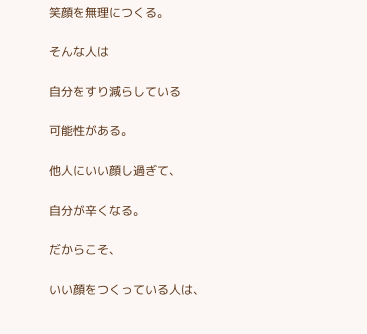笑顔を無理につくる。

そんな人は

自分をすり減らしている

可能性がある。

他人にいい顔し過ぎて、

自分が辛くなる。

だからこそ、

いい顔をつくっている人は、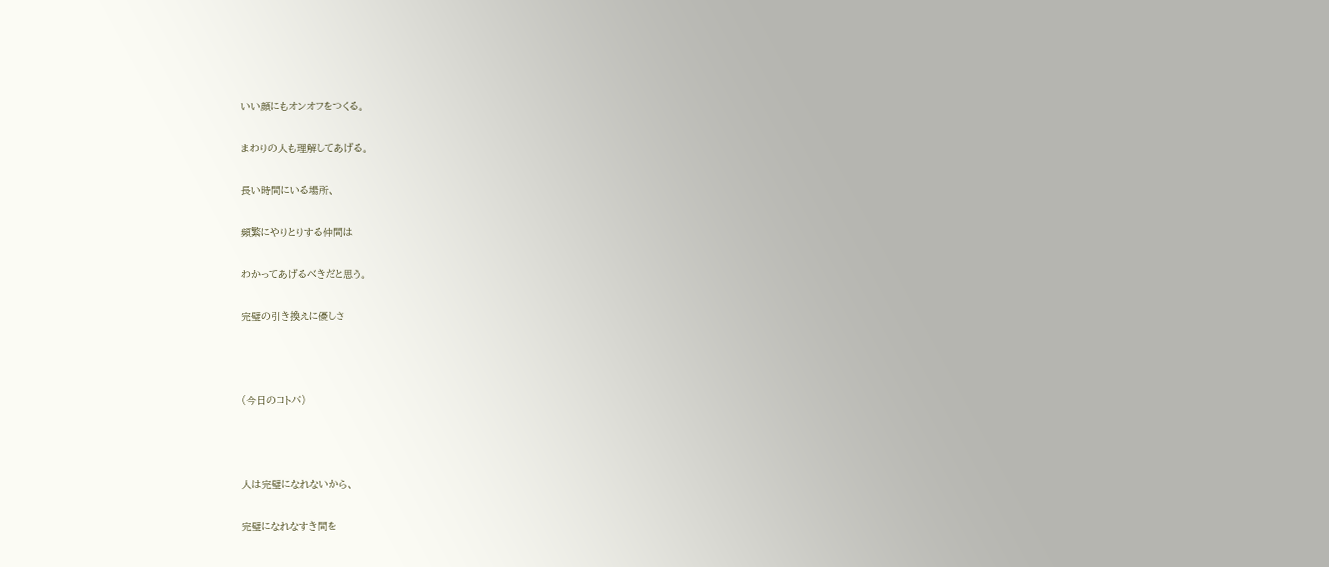いい顔にもオンオフをつくる。

まわりの人も理解してあげる。

長い時間にいる場所、

頻繁にやりとりする仲間は

わかってあげるべきだと思う。

完璧の引き換えに優しさ



(今日のコトバ)



人は完璧になれないから、

完璧になれなすき間を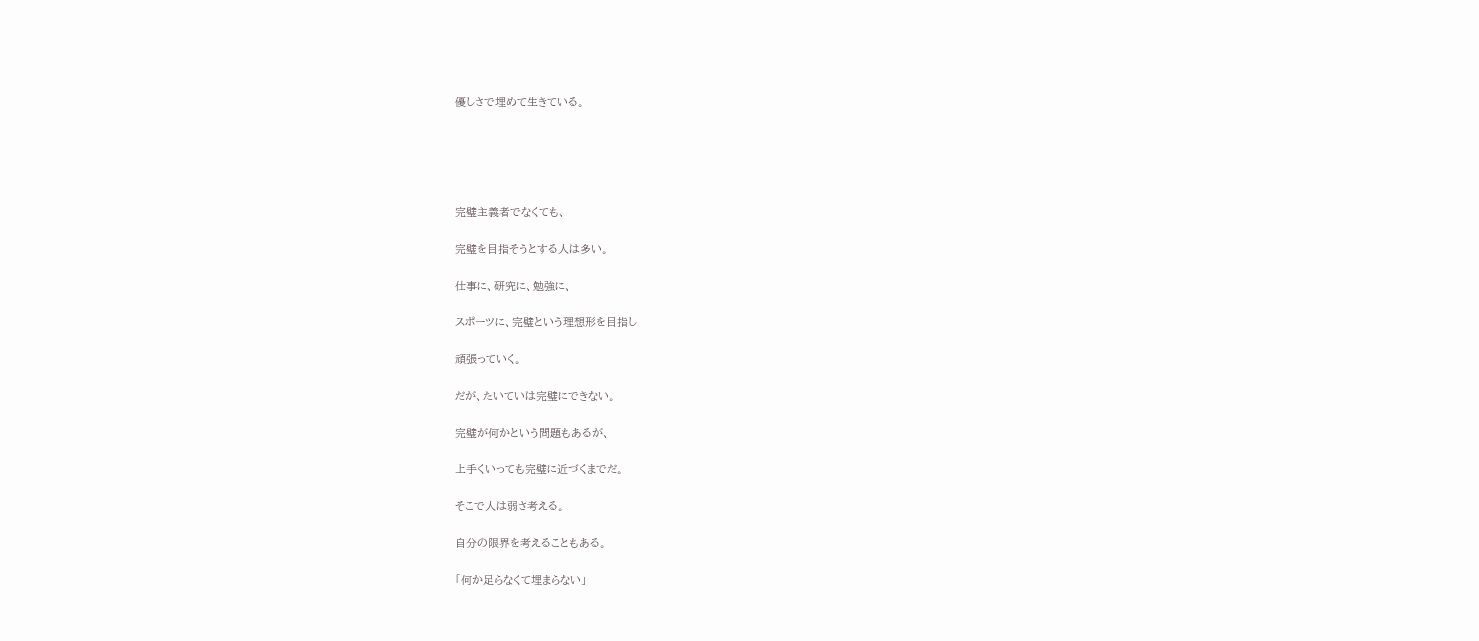優しさで埋めて生きている。





完璧主義者でなくても、

完璧を目指そうとする人は多い。

仕事に、研究に、勉強に、

スポーツに、完璧という理想形を目指し

頑張っていく。

だが、たいていは完璧にできない。

完璧が何かという問題もあるが、

上手くいっても完璧に近づくまでだ。

そこで人は弱さ考える。

自分の限界を考えることもある。

「何か足らなくて埋まらない」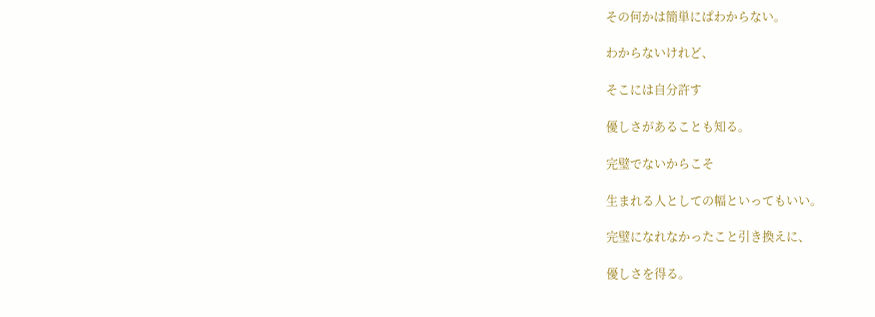その何かは簡単にぱわからない。

わからないけれど、

そこには自分許す

優しさがあることも知る。

完璧でないからこそ

生まれる人としての幅といってもいい。

完璧になれなかったこと引き換えに、

優しさを得る。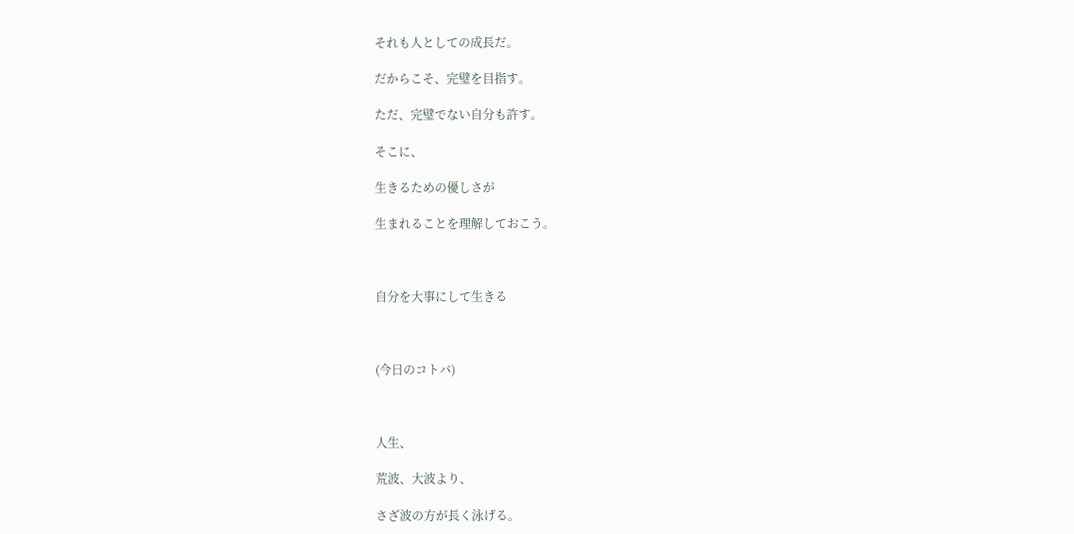それも人としての成長だ。

だからこそ、完璧を目指す。

ただ、完璧でない自分も許す。

そこに、

生きるための優しさが

生まれることを理解しておこう。



自分を大事にして生きる



(今日のコトバ)



人生、

荒波、大波より、

さざ波の方が長く泳げる。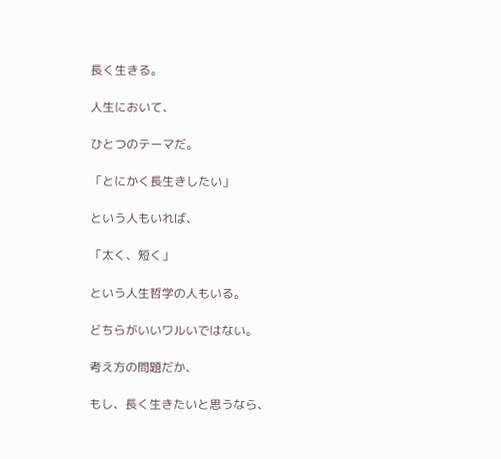長く生きる。

人生において、

ひとつのテーマだ。

「とにかく長生きしたい」

という人もいれば、

「太く、短く」

という人生哲学の人もいる。

どちらがいいワルいではない。

考え方の問題だか、

もし、長く生きたいと思うなら、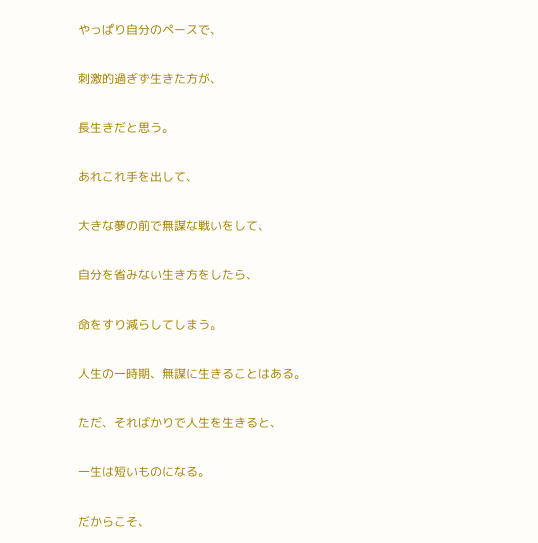やっぱり自分のペースで、

刺激的過ぎず生きた方が、

長生きだと思う。

あれこれ手を出して、

大きな夢の前で無謀な戦いをして、

自分を省みない生き方をしたら、

命をすり減らしてしまう。

人生の一時期、無謀に生きることはある。

ただ、そればかりで人生を生きると、

一生は短いものになる。

だからこそ、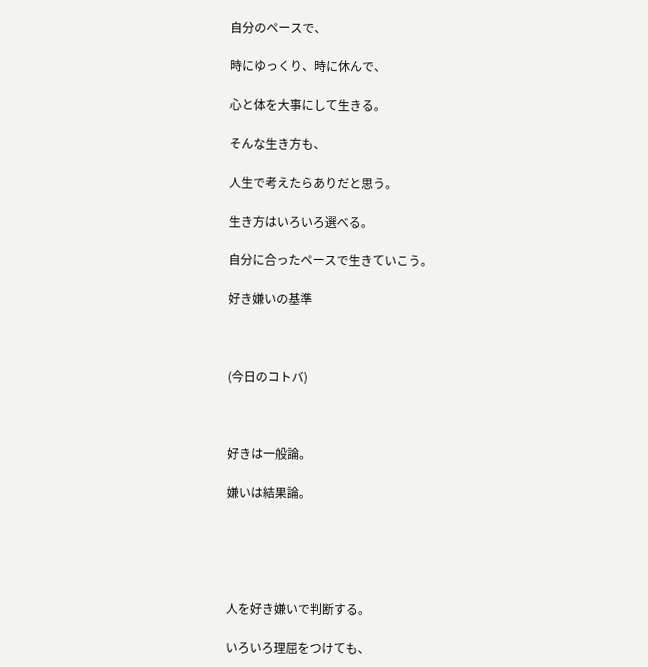自分のペースで、

時にゆっくり、時に休んで、

心と体を大事にして生きる。

そんな生き方も、

人生で考えたらありだと思う。

生き方はいろいろ選べる。

自分に合ったペースで生きていこう。

好き嫌いの基準



(今日のコトバ)



好きは一般論。

嫌いは結果論。





人を好き嫌いで判断する。

いろいろ理屈をつけても、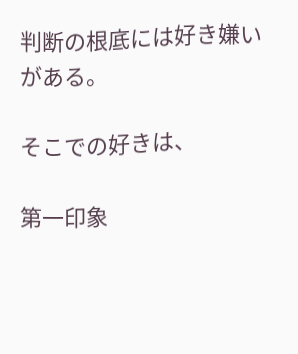判断の根底には好き嫌いがある。

そこでの好きは、

第一印象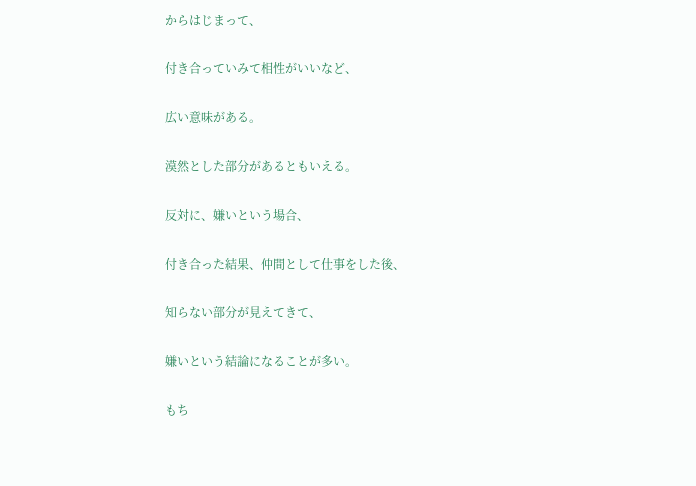からはじまって、

付き合っていみて相性がいいなど、

広い意味がある。

漠然とした部分があるともいえる。

反対に、嫌いという場合、

付き合った結果、仲間として仕事をした後、

知らない部分が見えてきて、

嫌いという結論になることが多い。

もち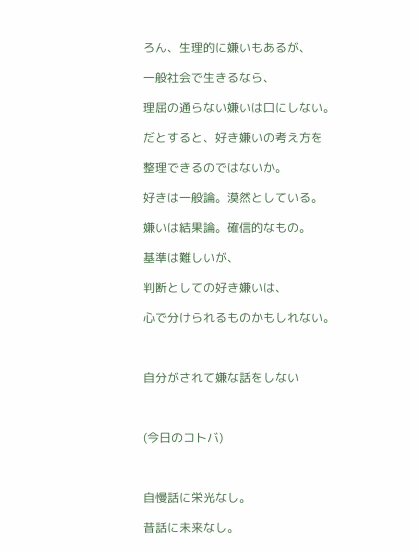ろん、生理的に嫌いもあるが、

一般社会で生きるなら、

理屈の通らない嫌いは口にしない。

だとすると、好き嫌いの考え方を

整理できるのではないか。

好きは一般論。漠然としている。

嫌いは結果論。確信的なもの。

基準は難しいが、

判断としての好き嫌いは、

心で分けられるものかもしれない。



自分がされて嫌な話をしない



(今日のコトバ)



自慢話に栄光なし。

昔話に未来なし。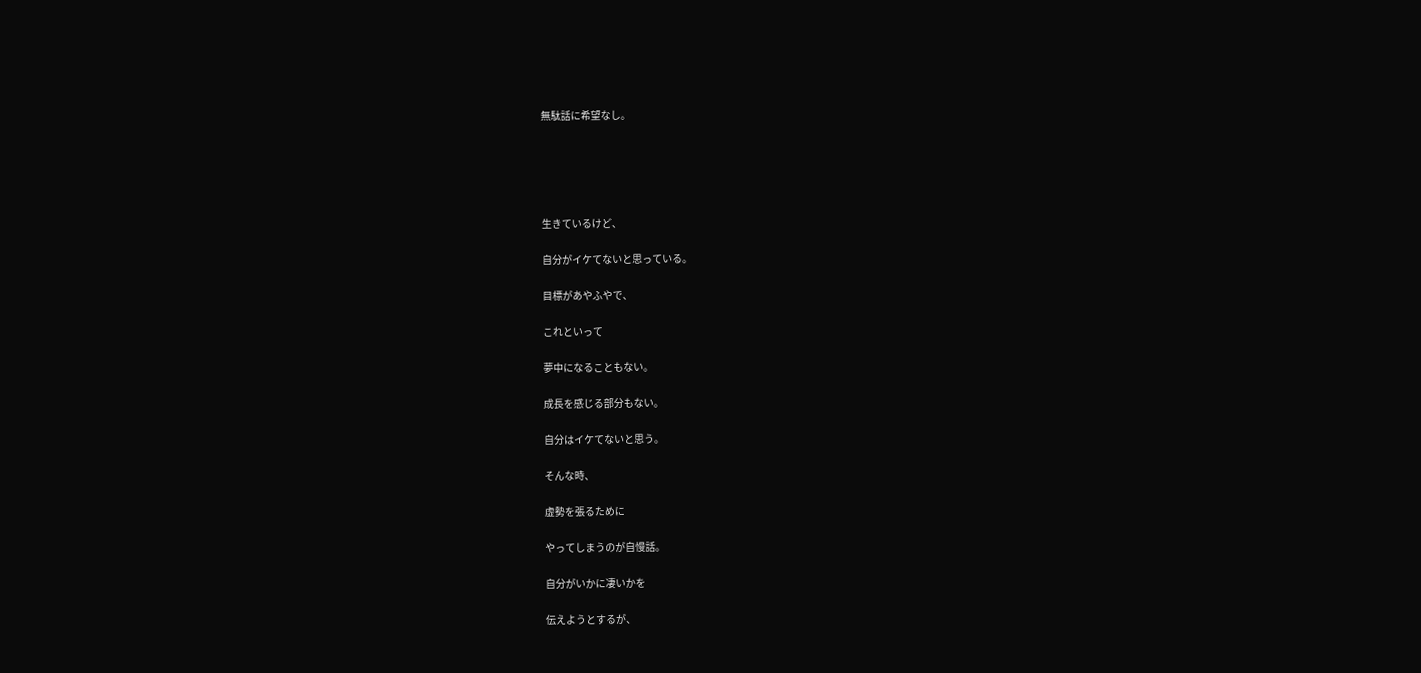無駄話に希望なし。





生きているけど、

自分がイケてないと思っている。

目標があやふやで、

これといって

夢中になることもない。

成長を感じる部分もない。

自分はイケてないと思う。

そんな時、

虚勢を張るために

やってしまうのが自慢話。

自分がいかに凄いかを

伝えようとするが、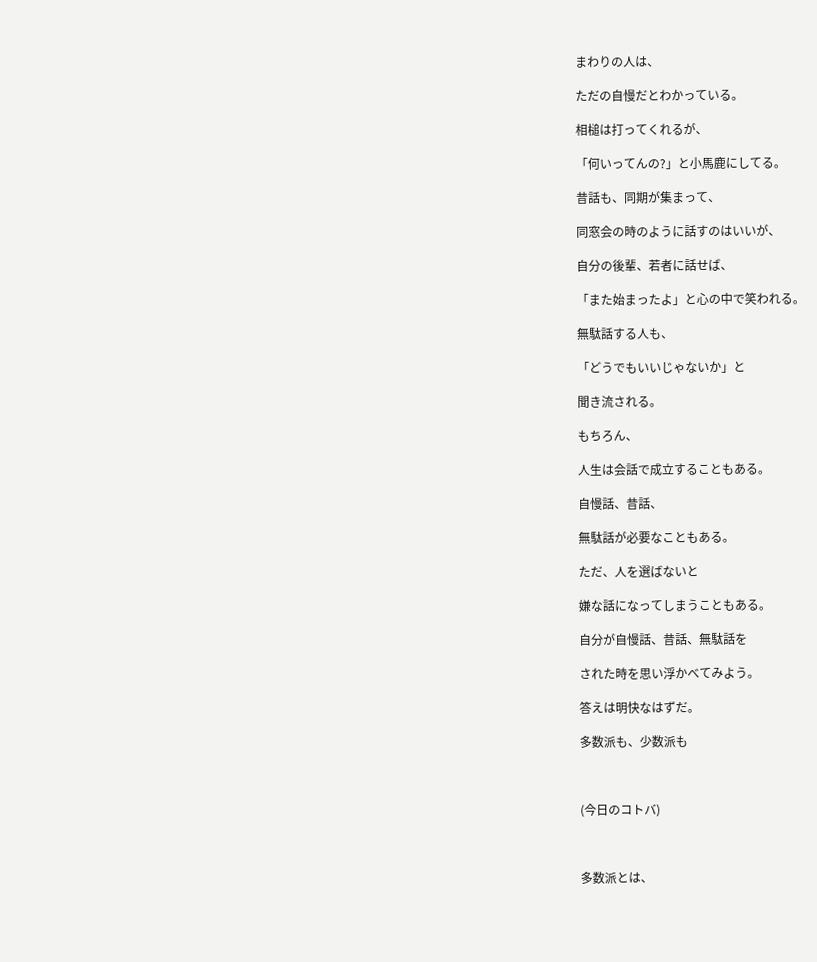まわりの人は、

ただの自慢だとわかっている。

相槌は打ってくれるが、

「何いってんの?」と小馬鹿にしてる。

昔話も、同期が集まって、

同窓会の時のように話すのはいいが、

自分の後輩、若者に話せば、

「また始まったよ」と心の中で笑われる。

無駄話する人も、

「どうでもいいじゃないか」と

聞き流される。

もちろん、

人生は会話で成立することもある。

自慢話、昔話、

無駄話が必要なこともある。

ただ、人を選ばないと

嫌な話になってしまうこともある。

自分が自慢話、昔話、無駄話を

された時を思い浮かべてみよう。

答えは明快なはずだ。

多数派も、少数派も



(今日のコトバ)



多数派とは、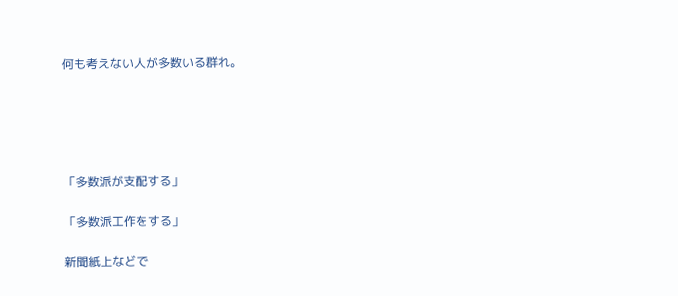何も考えない人が多数いる群れ。





「多数派が支配する」

「多数派工作をする」

新聞紙上などで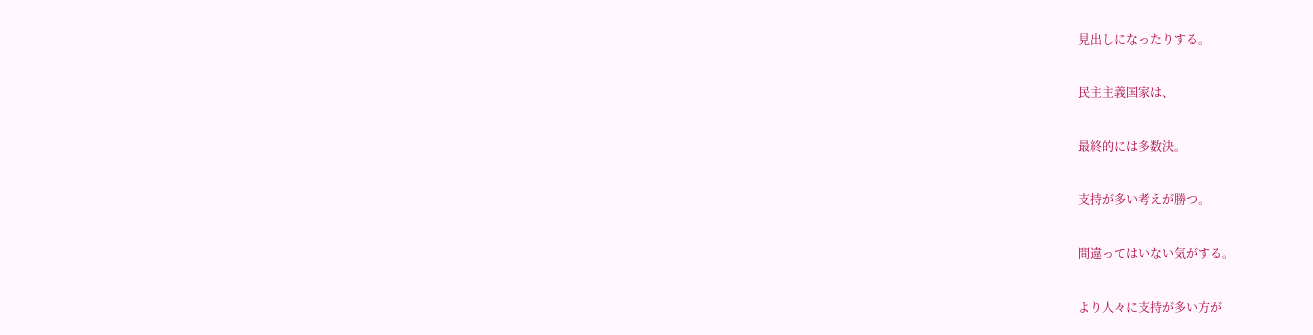見出しになったりする。

民主主義国家は、

最終的には多数決。

支持が多い考えが勝つ。

間違ってはいない気がする。

より人々に支持が多い方が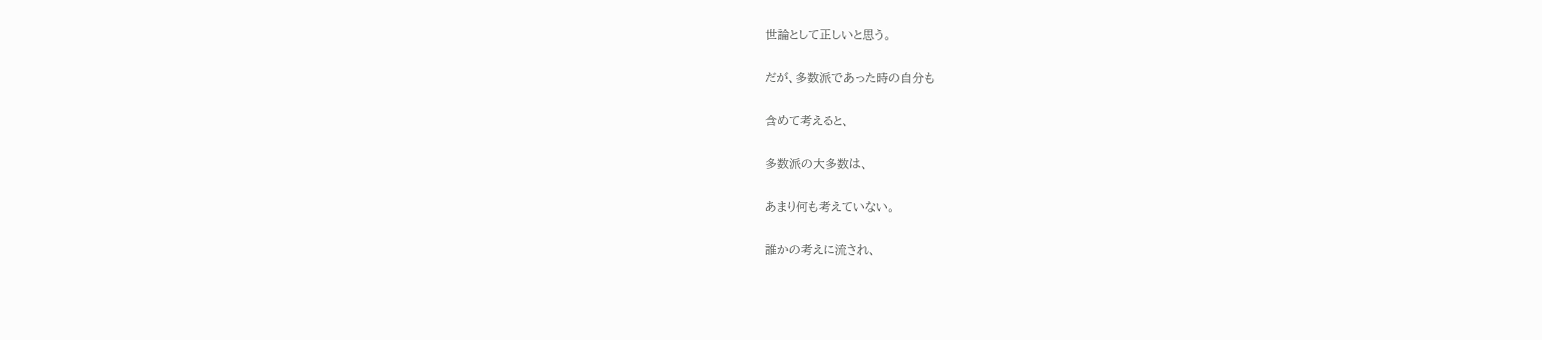世論として正しいと思う。

だが、多数派であった時の自分も

含めて考えると、

多数派の大多数は、

あまり何も考えていない。

誰かの考えに流され、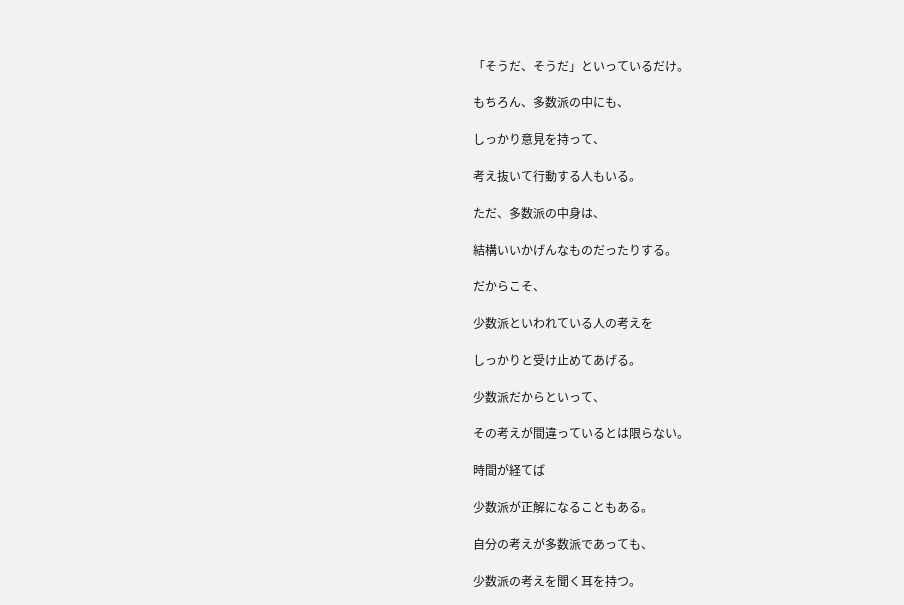「そうだ、そうだ」といっているだけ。

もちろん、多数派の中にも、

しっかり意見を持って、

考え抜いて行動する人もいる。

ただ、多数派の中身は、

結構いいかげんなものだったりする。

だからこそ、

少数派といわれている人の考えを

しっかりと受け止めてあげる。

少数派だからといって、

その考えが間違っているとは限らない。

時間が経てば

少数派が正解になることもある。

自分の考えが多数派であっても、

少数派の考えを聞く耳を持つ。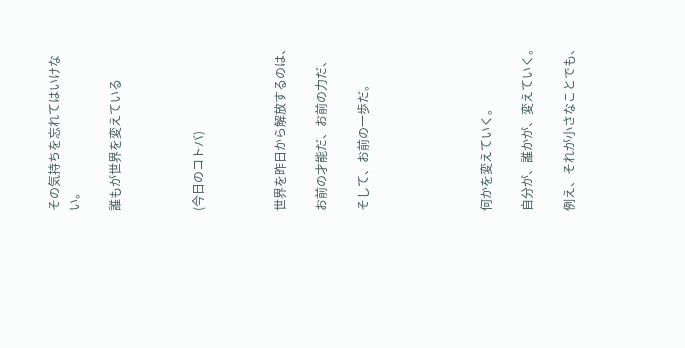その気持ちを忘れてはいけない。

誰もが世界を変えている



(今日のコトバ)



世界を昨日から解放するのは、

お前の才能だ、お前の力だ、

そして、お前の一歩だ。





何かを変えていく。

自分が、誰かが、変えていく。

例え、それが小さなことでも、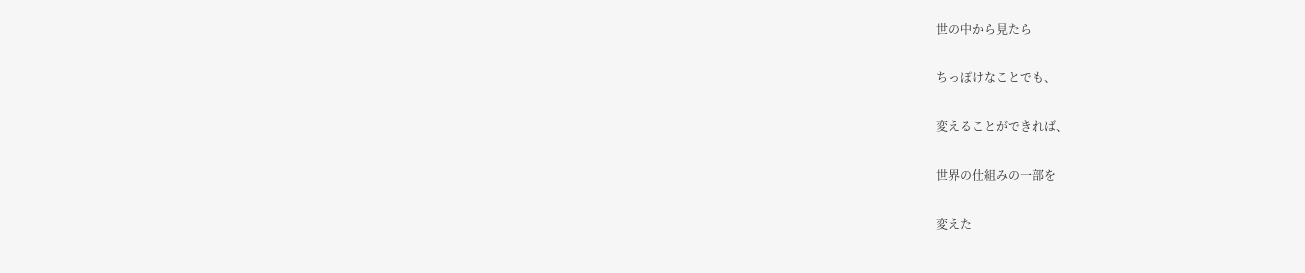世の中から見たら

ちっぽけなことでも、

変えることができれば、

世界の仕組みの一部を

変えた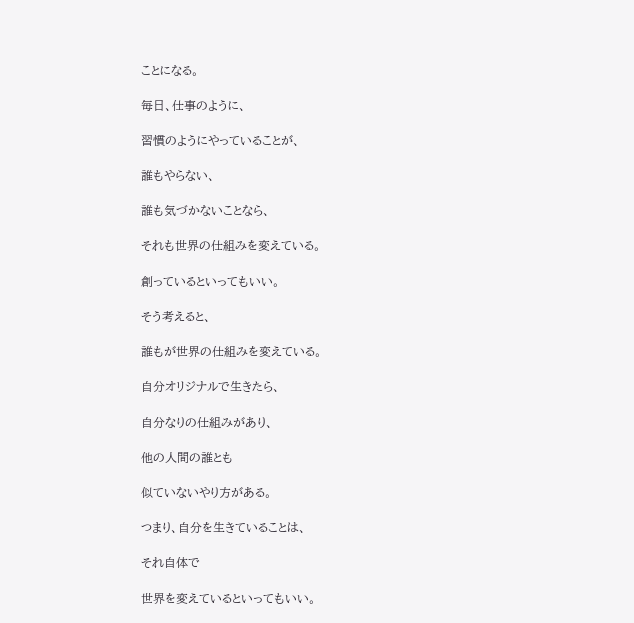ことになる。

毎日、仕事のように、

習慣のようにやっていることが、

誰もやらない、

誰も気づかないことなら、

それも世界の仕組みを変えている。

創っているといってもいい。

そう考えると、

誰もが世界の仕組みを変えている。

自分オリジナルで生きたら、

自分なりの仕組みがあり、

他の人間の誰とも

似ていないやり方がある。

つまり、自分を生きていることは、

それ自体で

世界を変えているといってもいい。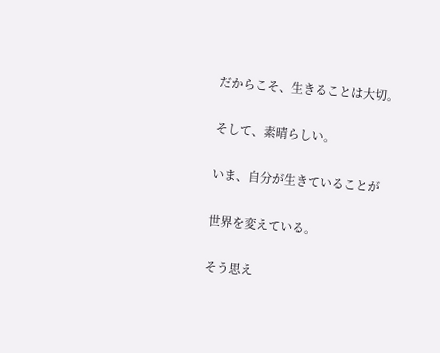だからこそ、生きることは大切。

そして、素晴らしい。

いま、自分が生きていることが

世界を変えている。

そう思え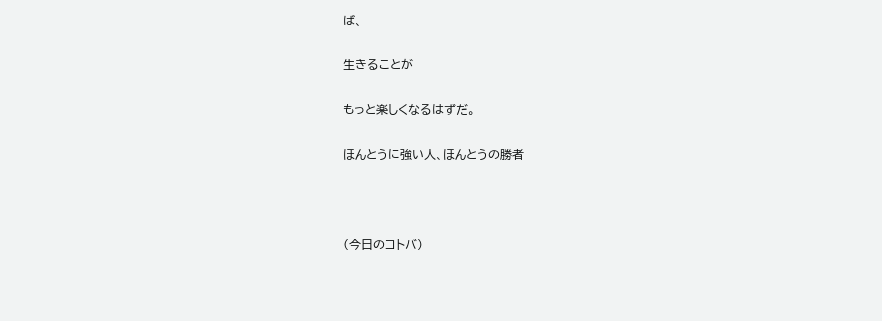ば、

生きることが

もっと楽しくなるはずだ。

ほんとうに強い人、ほんとうの勝者



(今日のコトバ)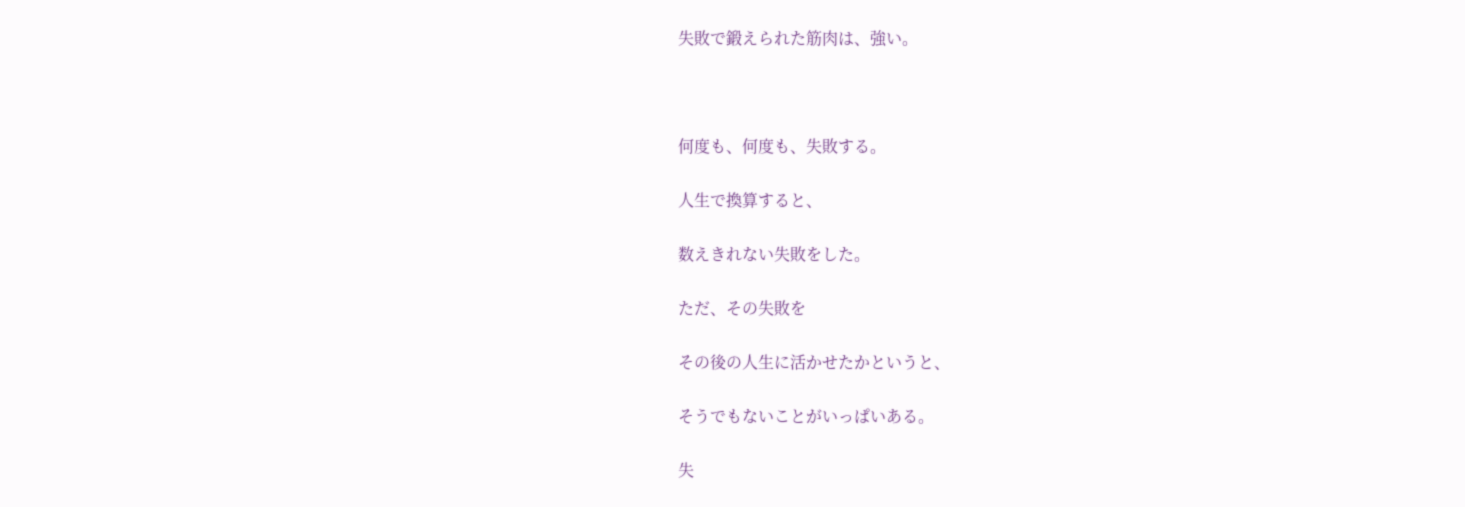失敗で鍛えられた筋肉は、強い。



何度も、何度も、失敗する。

人生で換算すると、

数えきれない失敗をした。

ただ、その失敗を

その後の人生に活かせたかというと、

そうでもないことがいっぱいある。

失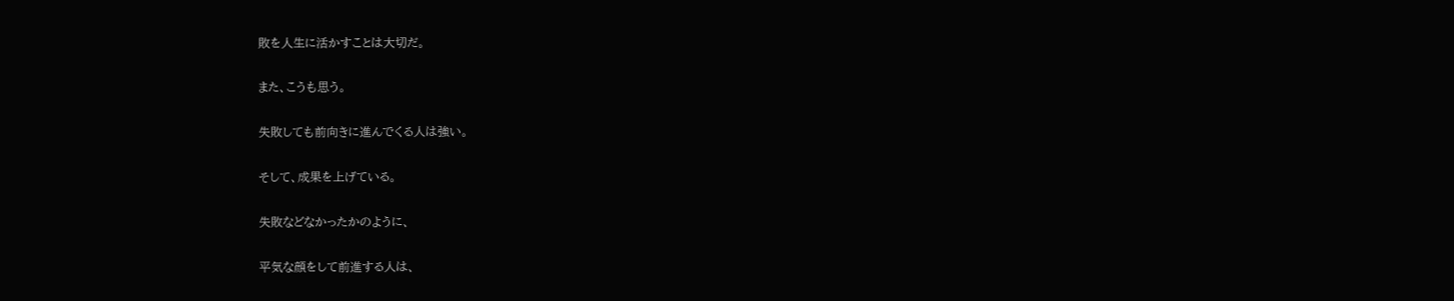敗を人生に活かすことは大切だ。

また、こうも思う。

失敗しても前向きに進んでくる人は強い。

そして、成果を上げている。

失敗などなかったかのように、

平気な顔をして前進する人は、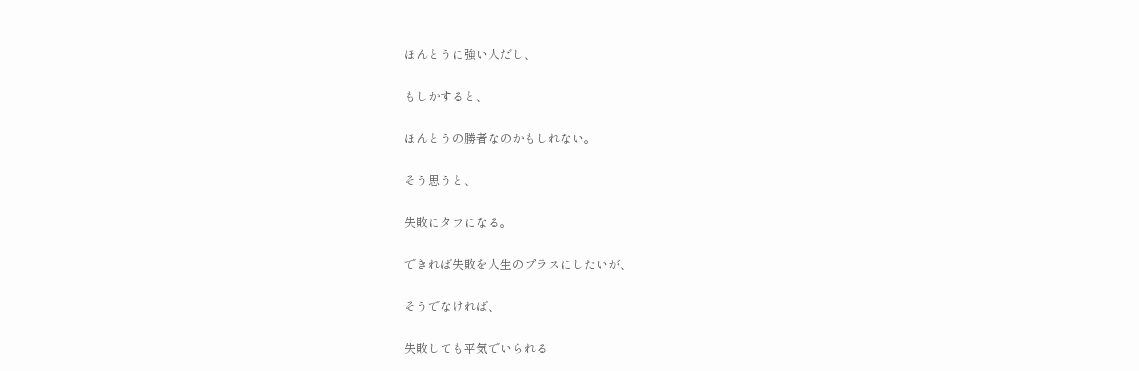ほんとうに強い人だし、

もしかすると、

ほんとうの勝者なのかもしれない。

そう思うと、

失敗にタフになる。

できれば失敗を人生のプラスにしたいが、

そうでなければ、

失敗しても平気でいられる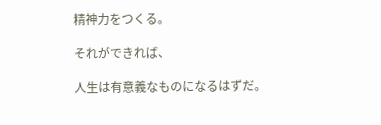精神力をつくる。

それができれば、

人生は有意義なものになるはずだ。